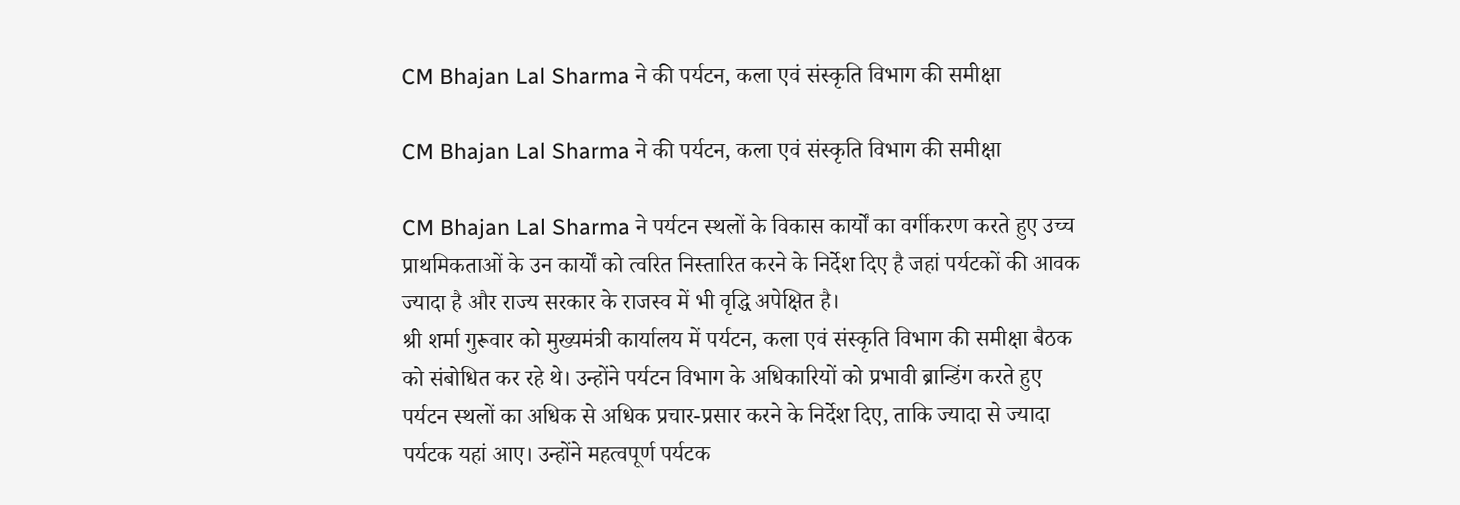CM Bhajan Lal Sharma ने की पर्यटन, कला एवं संस्कृति विभाग की समीक्षा

CM Bhajan Lal Sharma ने की पर्यटन, कला एवं संस्कृति विभाग की समीक्षा

CM Bhajan Lal Sharma ने पर्यटन स्थलों के विकास कार्यों का वर्गीकरण करते हुए उच्च प्राथमिकताओं के उन कार्यों को त्वरित निस्तारित करने के निर्देश दिए है जहां पर्यटकों की आवक ज्यादा है और राज्य सरकार के राजस्व में भी वृद्धि अपेक्षित है।
श्री शर्मा गुरूवार को मुख्यमंत्री कार्यालय में पर्यटन, कला एवं संस्कृति विभाग की समीक्षा बैठक को संबोधित कर रहे थे। उन्होंने पर्यटन विभाग के अधिकारियों को प्रभावी ब्रान्डिंग करते हुए पर्यटन स्थलों का अधिक से अधिक प्रचार-प्रसार करने के निर्देश दिए, ताकि ज्यादा से ज्यादा पर्यटक यहां आए। उन्होंने महत्वपूर्ण पर्यटक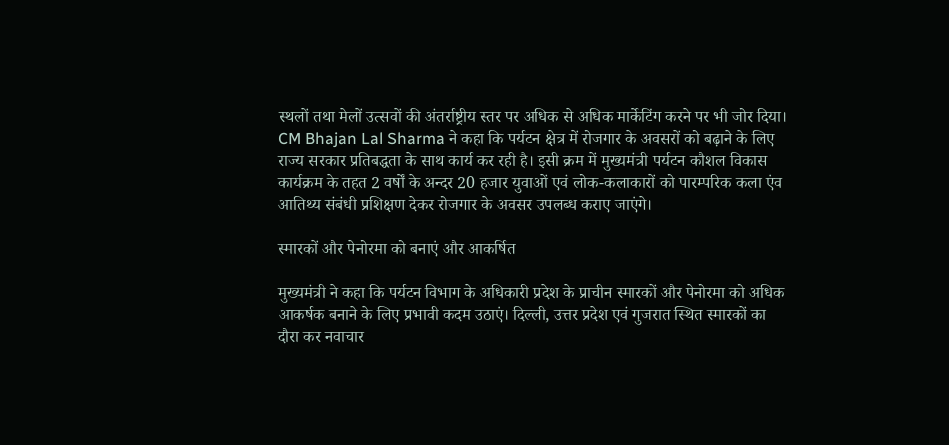स्थलों तथा मेलों उत्सवों की अंतर्राष्ट्रीय स्तर पर अधिक से अधिक मार्केटिंग करने पर भी जोर दिया।
CM Bhajan Lal Sharma ने कहा कि पर्यटन क्षेत्र में रोजगार के अवसरों को बढ़ाने के लिए राज्य सरकार प्रतिबद्धता के साथ कार्य कर रही है। इसी क्रम में मुख्यमंत्री पर्यटन कौशल विकास कार्यक्रम के तहत 2 वर्षों के अन्दर 20 हजार युवाओं एवं लोक-कलाकारों को पारम्परिक कला एंव आतिथ्य संबंधी प्रशिक्षण देकर रोजगार के अवसर उपलब्ध कराए जाएंगे।

स्मारकों और पेनोरमा को बनाएं और आकर्षित

मुख्यमंत्री ने कहा कि पर्यटन विभाग के अधिकारी प्रदेश के प्राचीन स्मारकों और पेनोरमा को अधिक आकर्षक बनाने के लिए प्रभावी कदम उठाएं। दिल्ली, उत्तर प्रदेश एवं गुजरात स्थित स्मारकों का दौरा कर नवाचार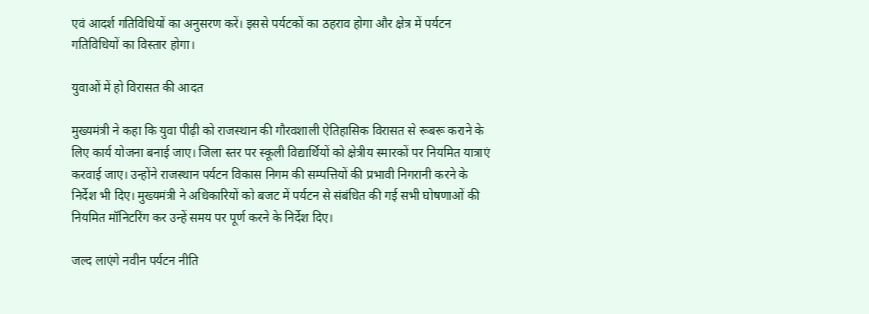एवं आदर्श गतिविधियों का अनुसरण करें। इससे पर्यटकों का ठहराव होगा और क्षेत्र में पर्यटन गतिविधियों का विस्तार होगा।

युवाओं में हो विरासत की आदत

मुख्यमंत्री ने कहा कि युवा पीढ़ी को राजस्थान की गौरवशाली ऐतिहासिक विरासत से रूबरू कराने के लिए कार्य योजना बनाई जाए। जिला स्तर पर स्कूली विद्यार्थियों को क्षेत्रीय स्मारकों पर नियमित यात्राएं करवाई जाए। उन्होंने राजस्थान पर्यटन विकास निगम की सम्पत्तियों की प्रभावी निगरानी करने के निर्देश भी दिए। मुख्यमंत्री ने अधिकारियों को बजट में पर्यटन से संबंधित की गई सभी घोषणाओं की नियमित मॉनिटरिंग कर उन्हें समय पर पूर्ण करने के निर्देश दिए।

जल्द लाएंगे नवीन पर्यटन नीति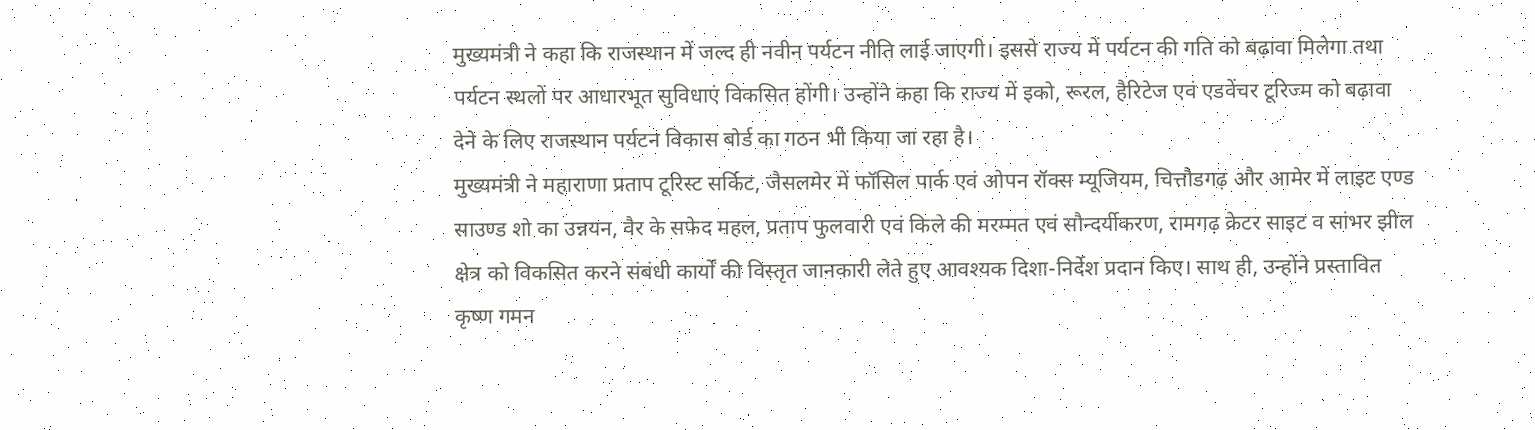मुख्यमंत्री ने कहा कि राजस्थान में जल्द ही नवीन पर्यटन नीति लाई जाएगी। इससे राज्य में पर्यटन की गति को बढ़ावा मिलेगा तथा पर्यटन स्थलों पर आधारभूत सुविधाएं विकसित होंगी। उन्होंने कहा कि राज्य में इको, रूरल, हैरिटेज एवं एडवेंचर टूरिज्म को बढ़ावा देने के लिए राजस्थान पर्यटन विकास बोर्ड का गठन भी किया जा रहा है।
मुख्यमंत्री ने महाराणा प्रताप टूरिस्ट सर्किट, जैसलमेर में फॉसिल पार्क एवं ओपन रॉक्स म्यूजियम, चित्तौडगढ़ और आमेर में लाइट एण्ड साउण्ड शो का उन्नयन, वैर के सफेद महल, प्रताप फुलवारी एवं किले की मरम्मत एवं सौन्दर्यीकरण, रामगढ़ क्रेटर साइट व सांभर झील क्षेत्र को विकसित करने संबंधी कार्यों की विस्तृत जानकारी लेते हुए आवश्यक दिशा-निर्देश प्रदान किए। साथ ही, उन्होंने प्रस्तावित कृष्ण गमन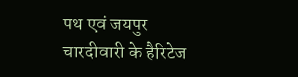पथ एवं जयपुर चारदीवारी के हैरिटेज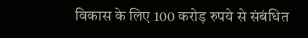विकास के लिए 100 करोड़ रुपये से संबंधित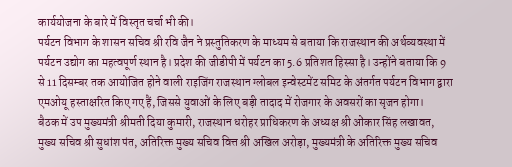कार्ययोजना के बारे में विस्तृत चर्चा भी की।
पर्यटन विभाग के शासन सचिव श्री रवि जैन ने प्रस्तुतिकरण के माध्यम से बताया कि राजस्थान की अर्थव्यवस्था में पर्यटन उद्योग का महत्वपूर्ण स्थान है। प्रदेश की जीडीपी में पर्यटन का 5.6 प्रतिशत हिस्सा है। उन्होंने बताया कि 9 से 11 दिसम्बर तक आयोजित होने वाली राइजिंग राजस्थान ग्लोबल इन्वेस्टमेंट समिट के अंतर्गत पर्यटन विभाग द्वारा एमओयू हस्ताक्षरित किए गए हैं, जिससे युवाओं के लिए बड़ी तादाद में रोजगार के अवसरों का सृजन होगा।
बैठक में उप मुख्यमंत्री श्रीमती दिया कुमारी, राजस्थान धरोहर प्राधिकरण के अध्यक्ष श्री ओंकार सिंह लखावत, मुख्य सचिव श्री सुधांश पंत, अतिरिक्त मुख्य सचिव वित्त श्री अखिल अरोड़ा, मुख्यमंत्री के अतिरिक्त मुख्य सचिव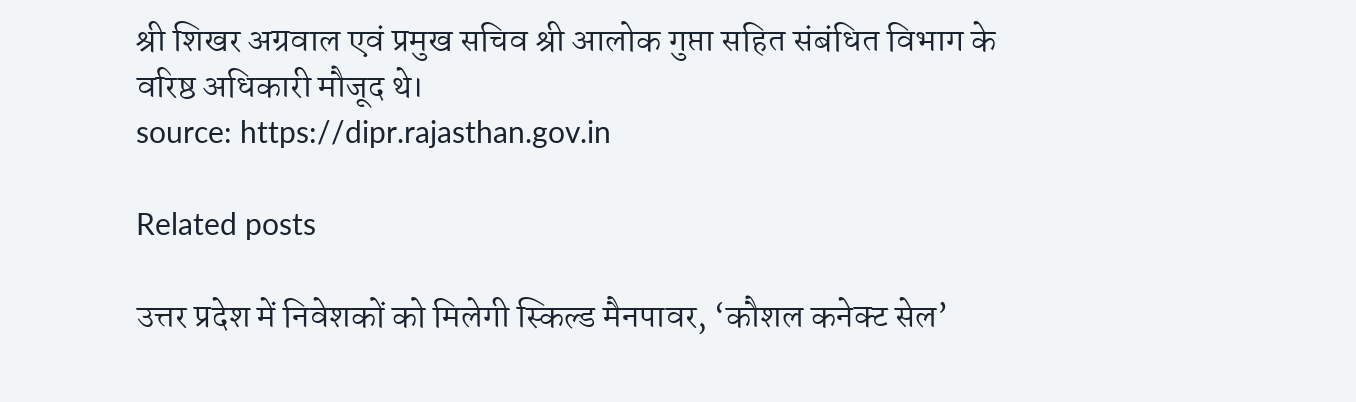श्री शिखर अग्रवाल एवं प्रमुख सचिव श्री आलोक गुप्ता सहित संबंधित विभाग के वरिष्ठ अधिकारी मौजूद थे।
source: https://dipr.rajasthan.gov.in

Related posts

उत्तर प्रदेश में निवेशकों को मिलेगी स्किल्ड मैनपावर, ‘कौशल कनेक्ट सेल’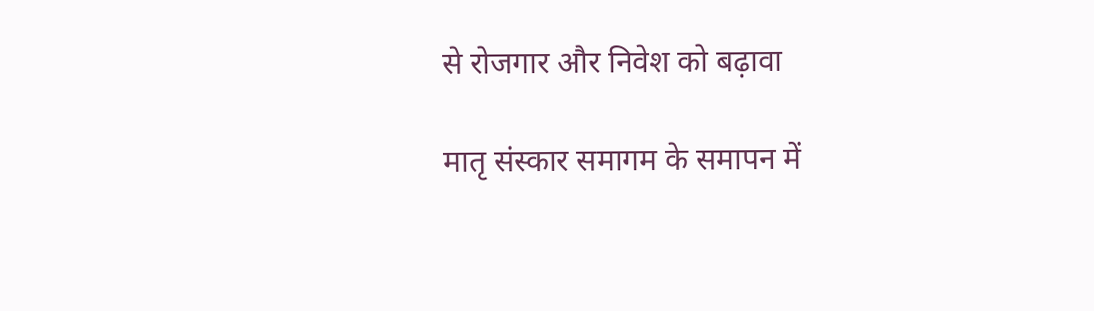से रोजगार और निवेश को बढ़ावा

मातृ संस्कार समागम के समापन में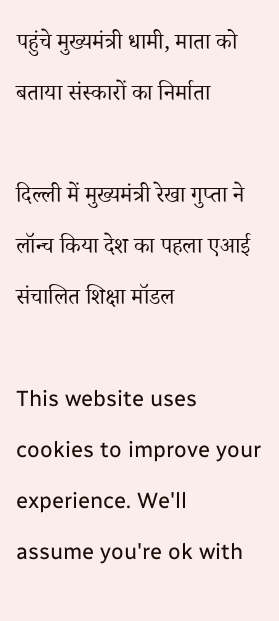पहुंचे मुख्यमंत्री धामी, माता को बताया संस्कारों का निर्माता

दिल्ली में मुख्यमंत्री रेखा गुप्ता ने लॉन्च किया देश का पहला एआई संचालित शिक्षा मॉडल

This website uses cookies to improve your experience. We'll assume you're ok with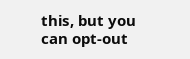this, but you can opt-out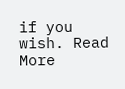if you wish. Read More